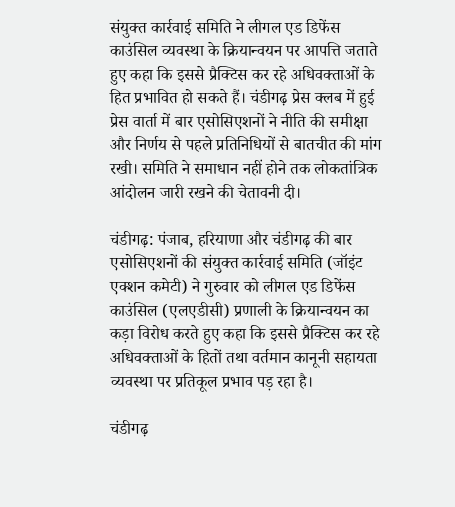संयुक्त कार्रवाई समिति ने लीगल एड डिफेंस काउंसिल व्यवस्था के क्रियान्वयन पर आपत्ति जताते हुए कहा कि इससे प्रैक्टिस कर रहे अधिवक्ताओं के हित प्रभावित हो सकते हैं। चंडीगढ़ प्रेस क्लब में हुई प्रेस वार्ता में बार एसोसिएशनों ने नीति की समीक्षा और निर्णय से पहले प्रतिनिधियों से बातचीत की मांग रखी। समिति ने समाधान नहीं होने तक लोकतांत्रिक आंदोलन जारी रखने की चेतावनी दी।

चंडीगढ़: पंजाब, हरियाणा और चंडीगढ़ की बार एसोसिएशनों की संयुक्त कार्रवाई समिति (जॉइंट एक्शन कमेटी) ने गुरुवार को लीगल एड डिफेंस काउंसिल (एलएडीसी) प्रणाली के क्रियान्वयन का कड़ा विरोध करते हुए कहा कि इससे प्रैक्टिस कर रहे अधिवक्ताओं के हितों तथा वर्तमान कानूनी सहायता व्यवस्था पर प्रतिकूल प्रभाव पड़ रहा है।

चंडीगढ़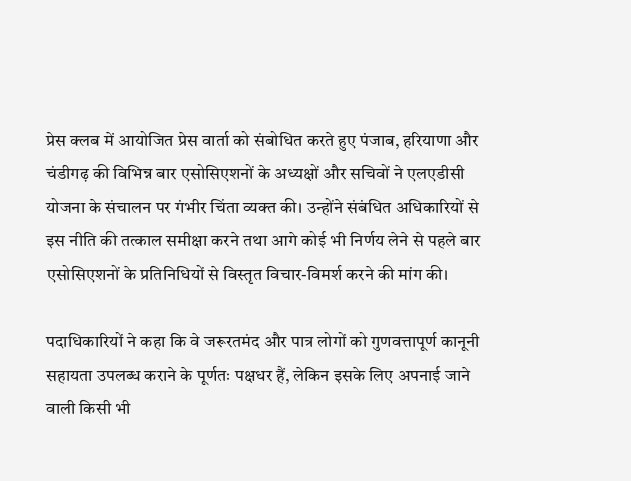प्रेस क्लब में आयोजित प्रेस वार्ता को संबोधित करते हुए पंजाब, हरियाणा और चंडीगढ़ की विभिन्न बार एसोसिएशनों के अध्यक्षों और सचिवों ने एलएडीसी योजना के संचालन पर गंभीर चिंता व्यक्त की। उन्होंने संबंधित अधिकारियों से इस नीति की तत्काल समीक्षा करने तथा आगे कोई भी निर्णय लेने से पहले बार एसोसिएशनों के प्रतिनिधियों से विस्तृत विचार-विमर्श करने की मांग की।

पदाधिकारियों ने कहा कि वे जरूरतमंद और पात्र लोगों को गुणवत्तापूर्ण कानूनी सहायता उपलब्ध कराने के पूर्णतः पक्षधर हैं, लेकिन इसके लिए अपनाई जाने वाली किसी भी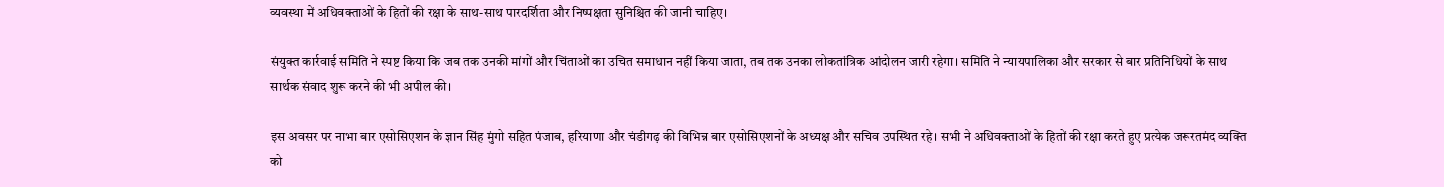व्यवस्था में अधिवक्ताओं के हितों की रक्षा के साथ-साथ पारदर्शिता और निष्पक्षता सुनिश्चित की जानी चाहिए।

संयुक्त कार्रवाई समिति ने स्पष्ट किया कि जब तक उनकी मांगों और चिंताओं का उचित समाधान नहीं किया जाता, तब तक उनका लोकतांत्रिक आंदोलन जारी रहेगा। समिति ने न्यायपालिका और सरकार से बार प्रतिनिधियों के साथ सार्थक संवाद शुरू करने की भी अपील की।

इस अवसर पर नाभा बार एसोसिएशन के ज्ञान सिंह मुंगो सहित पंजाब, हरियाणा और चंडीगढ़ की विभिन्न बार एसोसिएशनों के अध्यक्ष और सचिव उपस्थित रहे। सभी ने अधिवक्ताओं के हितों की रक्षा करते हुए प्रत्येक जरूरतमंद व्यक्ति को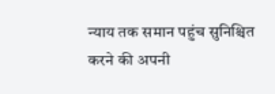न्याय तक समान पहुंच सुनिश्चित करने की अपनी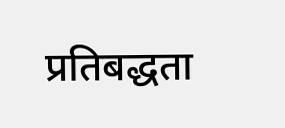प्रतिबद्धता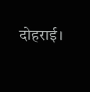दोहराई।